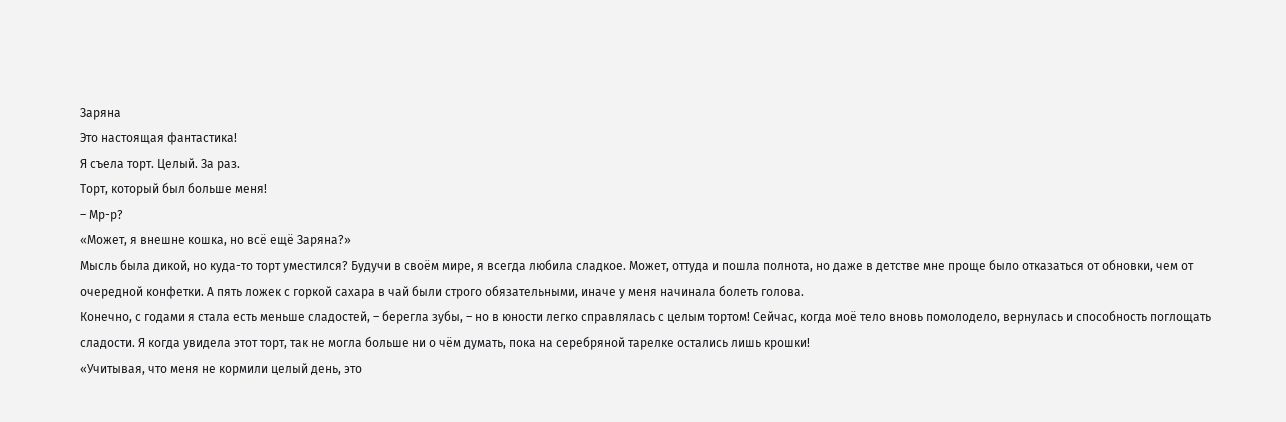Заряна
Это настоящая фантастика!
Я съела торт. Целый. За раз.
Торт, который был больше меня!
– Мр-р?
«Может, я внешне кошка, но всё ещё Заряна?»
Мысль была дикой, но куда-то торт уместился? Будучи в своём мире, я всегда любила сладкое. Может, оттуда и пошла полнота, но даже в детстве мне проще было отказаться от обновки, чем от очередной конфетки. А пять ложек с горкой сахара в чай были строго обязательными, иначе у меня начинала болеть голова.
Конечно, с годами я стала есть меньше сладостей, – берегла зубы, – но в юности легко справлялась с целым тортом! Сейчас, когда моё тело вновь помолодело, вернулась и способность поглощать сладости. Я когда увидела этот торт, так не могла больше ни о чём думать, пока на серебряной тарелке остались лишь крошки!
«Учитывая, что меня не кормили целый день, это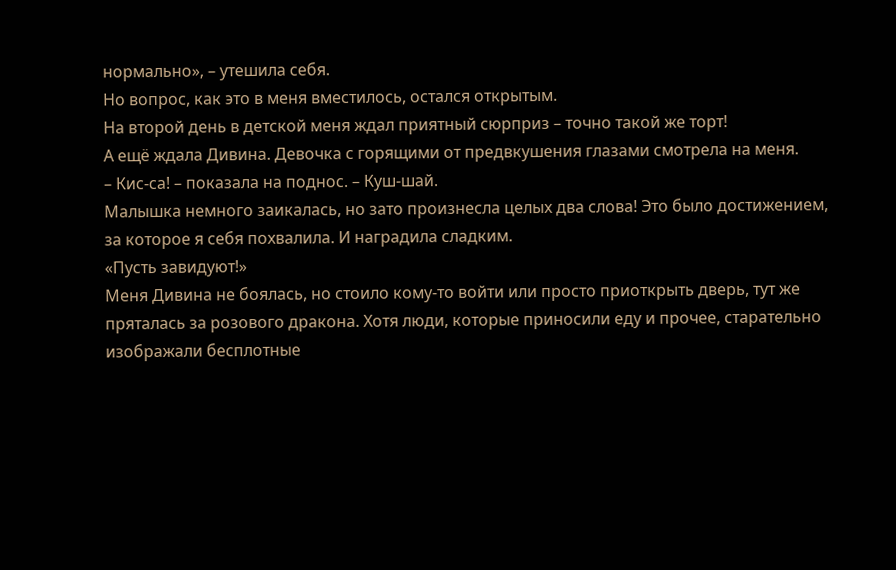нормально», – утешила себя.
Но вопрос, как это в меня вместилось, остался открытым.
На второй день в детской меня ждал приятный сюрприз – точно такой же торт!
А ещё ждала Дивина. Девочка с горящими от предвкушения глазами смотрела на меня.
– Кис-са! – показала на поднос. – Куш-шай.
Малышка немного заикалась, но зато произнесла целых два слова! Это было достижением, за которое я себя похвалила. И наградила сладким.
«Пусть завидуют!»
Меня Дивина не боялась, но стоило кому-то войти или просто приоткрыть дверь, тут же пряталась за розового дракона. Хотя люди, которые приносили еду и прочее, старательно изображали бесплотные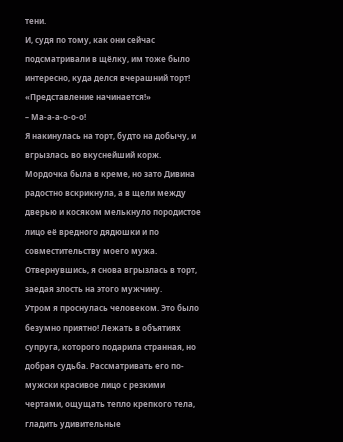тени.
И, судя по тому, как они сейчас подсматривали в щёлку, им тоже было интересно, куда делся вчерашний торт!
«Представление начинается!»
– Ма-а-а-о-о-о!
Я накинулась на торт, будто на добычу, и вгрызлась во вкуснейший корж. Мордочка была в креме, но зато Дивина радостно вскрикнула, а в щели между дверью и косяком мелькнуло породистое лицо её вредного дядюшки и по совместительству моего мужа.
Отвернувшись, я снова вгрызлась в торт, заедая злость на этого мужчину.
Утром я проснулась человеком. Это было безумно приятно! Лежать в объятиях супруга, которого подарила странная, но добрая судьба. Рассматривать его по-мужски красивое лицо с резкими чертами, ощущать тепло крепкого тела, гладить удивительные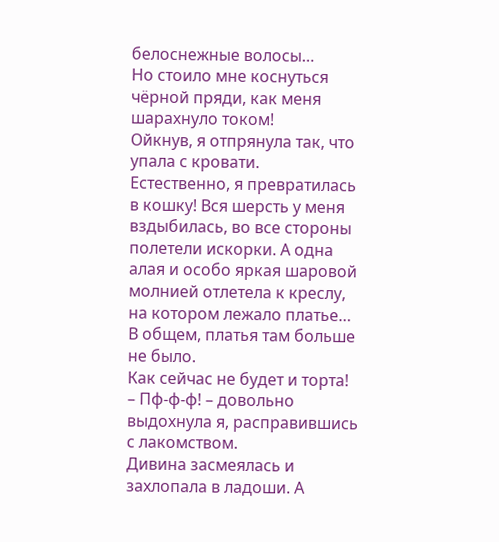белоснежные волосы…
Но стоило мне коснуться чёрной пряди, как меня шарахнуло током!
Ойкнув, я отпрянула так, что упала с кровати.
Естественно, я превратилась в кошку! Вся шерсть у меня вздыбилась, во все стороны полетели искорки. А одна алая и особо яркая шаровой молнией отлетела к креслу, на котором лежало платье…
В общем, платья там больше не было.
Как сейчас не будет и торта!
– Пф-ф-ф! – довольно выдохнула я, расправившись с лакомством.
Дивина засмеялась и захлопала в ладоши. А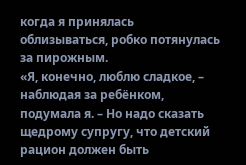когда я принялась облизываться, робко потянулась за пирожным.
«Я, конечно, люблю сладкое, – наблюдая за ребёнком, подумала я. – Но надо сказать щедрому супругу, что детский рацион должен быть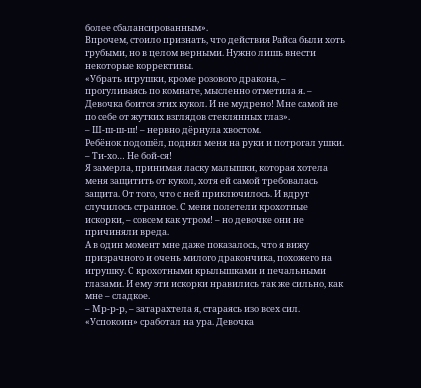более сбалансированным».
Впрочем, стоило признать, что действия Райса были хоть грубыми, но в целом верными. Нужно лишь внести некоторые коррективы.
«Убрать игрушки, кроме розового дракона, – прогуливаясь по комнате, мысленно отметила я. – Девочка боится этих кукол. И не мудрено! Мне самой не по себе от жутких взглядов стеклянных глаз».
– Ш-ш-ш-ш! – нервно дёрнула хвостом.
Ребёнок подошёл, поднял меня на руки и потрогал ушки.
– Ти-хо… Не бой-ся!
Я замерла, принимая ласку малышки, которая хотела меня защитить от кукол, хотя ей самой требовалась защита. От того, что с ней приключилось. И вдруг случилось странное. С меня полетели крохотные искорки, – совсем как утром! – но девочке они не причиняли вреда.
А в один момент мне даже показалось, что я вижу призрачного и очень милого дракончика, похожего на игрушку. С крохотными крылышками и печальными глазами. И ему эти искорки нравились так же сильно, как мне – сладкое.
– Мр-р-р, – затарахтела я, стараясь изо всех сил.
«Успокоин» сработал на ура. Девочка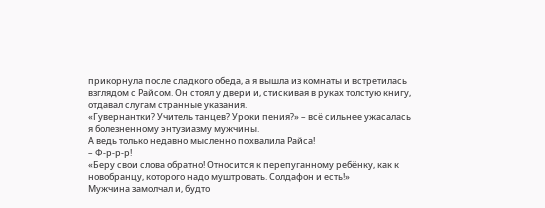прикорнула после сладкого обеда, а я вышла из комнаты и встретилась взглядом с Райсом. Он стоял у двери и, стискивая в руках толстую книгу, отдавал слугам странные указания.
«Гувернантки? Учитель танцев? Уроки пения?» – всё сильнее ужасалась я болезненному энтузиазму мужчины.
А ведь только недавно мысленно похвалила Райса!
– Ф-р-р-р!
«Беру свои слова обратно! Относится к перепуганному ребёнку, как к новобранцу, которого надо муштровать. Солдафон и есть!»
Мужчина замолчал и, будто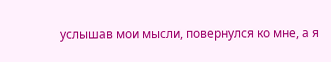услышав мои мысли, повернулся ко мне, а я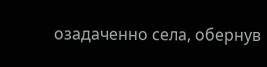озадаченно села, обернув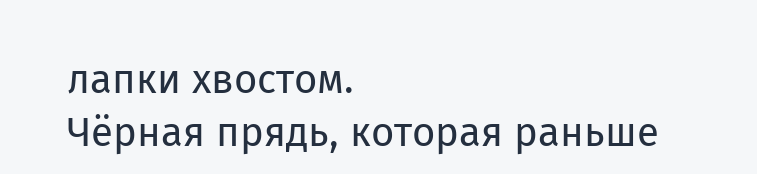лапки хвостом.
Чёрная прядь, которая раньше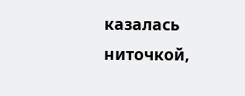казалась ниточкой,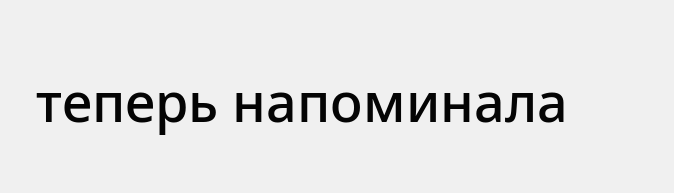теперь напоминала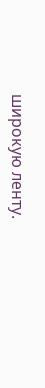широкую ленту.